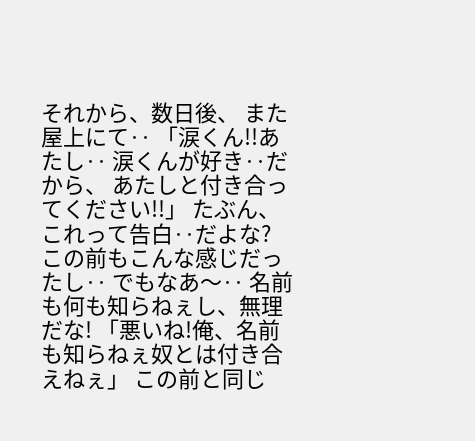それから、数日後、 また屋上にて‥ 「涙くん!!あたし‥ 涙くんが好き‥だから、 あたしと付き合ってください!!」 たぶん、これって告白‥だよな? この前もこんな感じだったし‥ でもなあ〜‥ 名前も何も知らねぇし、無理だな! 「悪いね!俺、名前も知らねぇ奴とは付き合えねぇ」 この前と同じ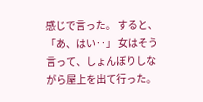感じで言った。 すると、 「あ、はい‥」 女はそう言って、しょんぼりしながら屋上を出て行った。